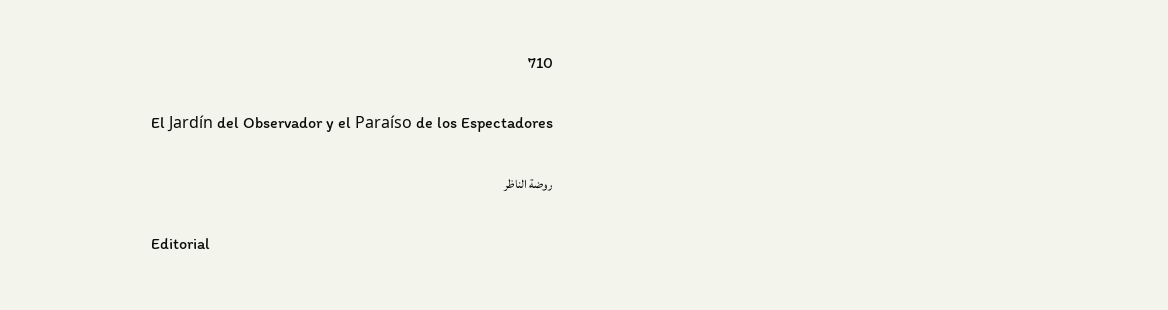710

El Jardín del Observador y el Paraíso de los Espectadores

روضة الناظر

Editorial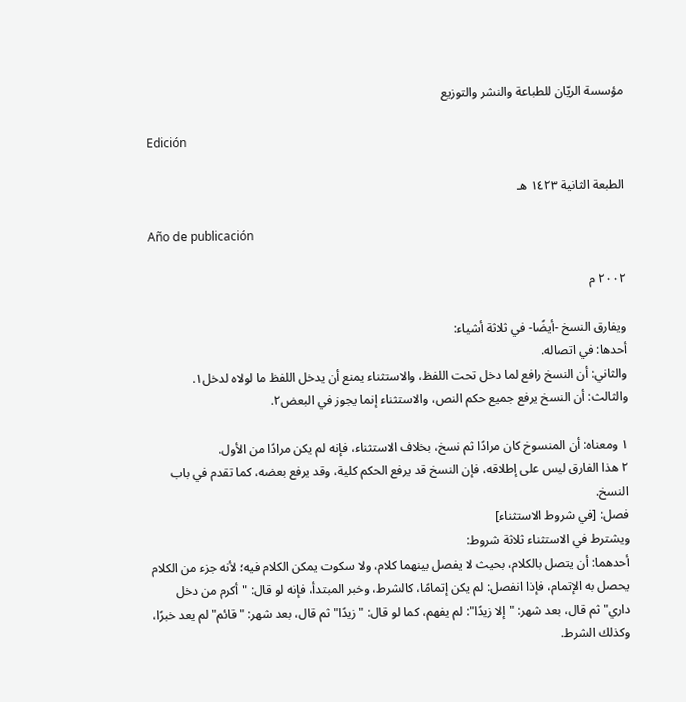مؤسسة الريّان للطباعة والنشر والتوزيع

Edición

الطبعة الثانية ١٤٢٣ هـ

Año de publicación

٢٠٠٢ م

ويفارق النسخ -أيضًا- في ثلاثة أشياء:
أحدها: في اتصاله.
والثاني: أن النسخ رافع لما دخل تحت اللفظ، والاستثناء يمنع أن يدخل اللفظ ما لولاه لدخل١.
والثالث: أن النسخ يرفع جميع حكم النص، والاستثناء إنما يجوز في البعض٢.

١ ومعناه: أن المنسوخ كان مرادًا ثم نسخ، بخلاف الاستثناء، فإنه لم يكن مرادًا من الأول.
٢ هذا الفارق ليس على إطلاقه، فإن النسخ قد يرفع الحكم كلية، وقد يرفع بعضه، كما تقدم في باب النسخ.
فصل: [في شروط الاستثناء]
ويشترط في الاستثناء ثلاثة شروط:
أحدهما: أن يتصل بالكلام، بحيث لا يفصل بينهما كلام، ولا سكوت يمكن الكلام فيه؛ لأنه جزء من الكلام يحصل به الإتمام، فإذا انفصل: لم يكن إتمامًا، كالشرط، وخبر المبتدأ، فإنه لو قال: "أكرم من دخل داري" ثم قال، بعد شهر: "إلا زيدًا": لم يفهم، كما لو قال: "زيدًا" ثم قال، بعد شهر: "قائم" لم يعد خبرًا، وكذلك الشرط.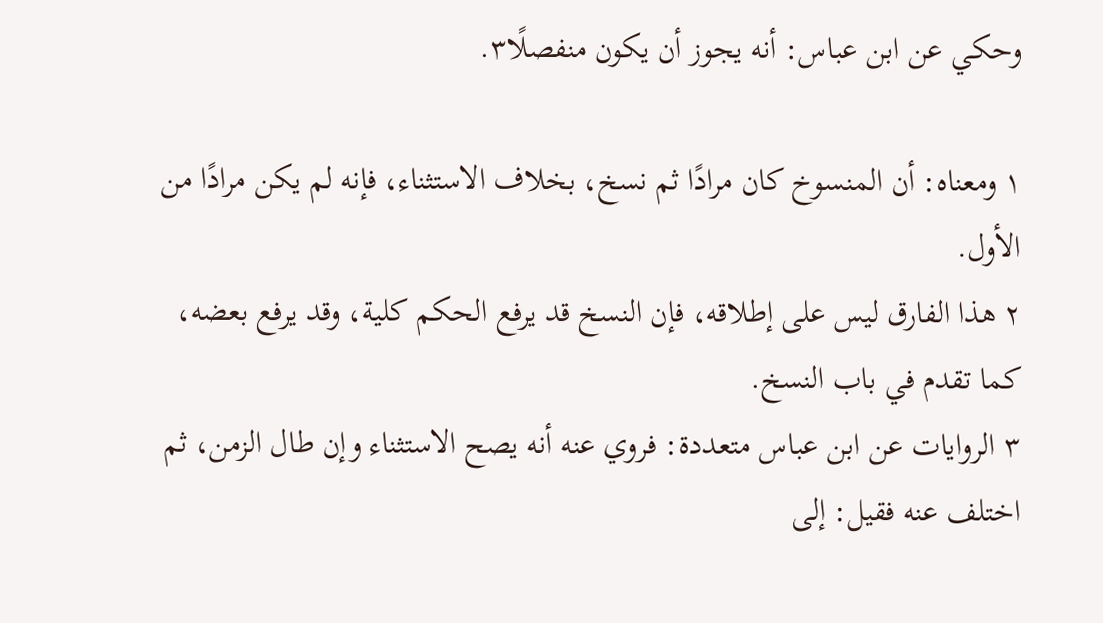وحكي عن ابن عباس: أنه يجوز أن يكون منفصلًا٣.

١ ومعناه: أن المنسوخ كان مرادًا ثم نسخ، بخلاف الاستثناء، فإنه لم يكن مرادًا من الأول.
٢ هذا الفارق ليس على إطلاقه، فإن النسخ قد يرفع الحكم كلية، وقد يرفع بعضه، كما تقدم في باب النسخ.
٣ الروايات عن ابن عباس متعددة: فروي عنه أنه يصح الاستثناء وإن طال الزمن، ثم اختلف عنه فقيل: إلى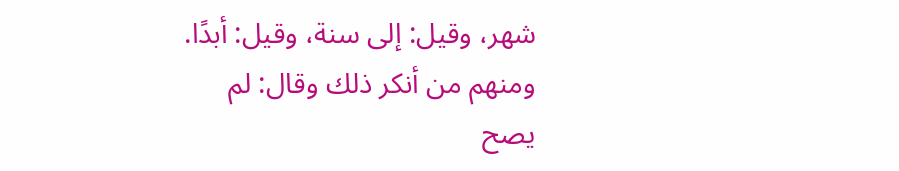شهر، وقيل: إلى سنة، وقيل: أبدًا. ومنهم من أنكر ذلك وقال: لم يصح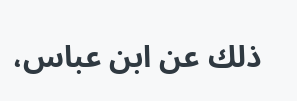ذلك عن ابن عباس،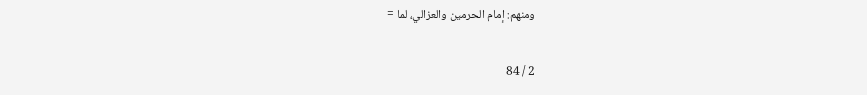ومنهم: إمام الحرمين والعزالي، لما =

2 / 84